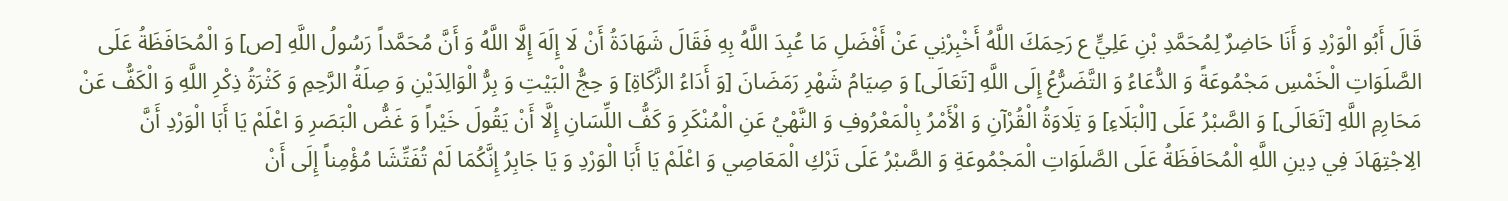قَالَ أَبُو الْوَرْدِ وَ أَنَا حَاضِرٌ لِمُحَمَّدِ بْنِ عَلِيٍّ ع رَحِمَكَ اللَّهُ أَخْبِرْنِي عَنْ أَفْضَلِ مَا عُبِدَ اللَّهُ بِهِ فَقَالَ شَهَادَةُ أَنْ لَا إِلَهَ إِلَّا اللَّهُ وَ أَنَّ مُحَمَّداً رَسُولُ اللَّهِ [ص] وَ الْمُحَافَظَةُ عَلَى الصَّلَوَاتِ الْخَمْسِ مَجْمُوعَةً وَ الدُّعَاءُ وَ التَّضَرُّعُ إِلَى اللَّهِ [تَعَالَى] وَ صِيَامُ شَهْرِ رَمَضَانَ [وَ أَدَاءُ الزَّكَاةِ] وَ حِجُّ الْبَيْتِ وَ بِرُّ الْوَالِدَيْنِ وَ صِلَةُ الرَّحِمِ وَ كَثْرَةُ ذِكْرِ اللَّهِ وَ الْكَفُّ عَنْ مَحَارِمِ اللَّهِ [تَعَالَى] وَ الصَّبْرُ عَلَى [الْبَلَاءِ] وَ تِلَاوَةُ الْقُرْآنِ وَ الْأَمْرُ بِالْمَعْرُوفِ وَ النَّهْيُ عَنِ الْمُنْكَرِ وَ كَفُّ اللِّسَانِ إِلَّا أَنْ يَقُولَ خَيْراً وَ غَضُّ الْبَصَرِ وَ اعْلَمْ يَا أَبَا الْوَرْدِ أَنَّ الِاجْتِهَادَ فِي دِينِ اللَّهِ الْمُحَافَظَةُ عَلَى الصَّلَوَاتِ الْمَجْمُوعَةِ وَ الصَّبْرُ عَلَى تَرْكِ الْمَعَاصِي وَ اعْلَمْ يَا أَبَا الْوَرْدِ وَ يَا جَابِرُ إِنَّكُمَا لَمْ تُفَتِّشَا مُؤْمِناً إِلَى أَنْ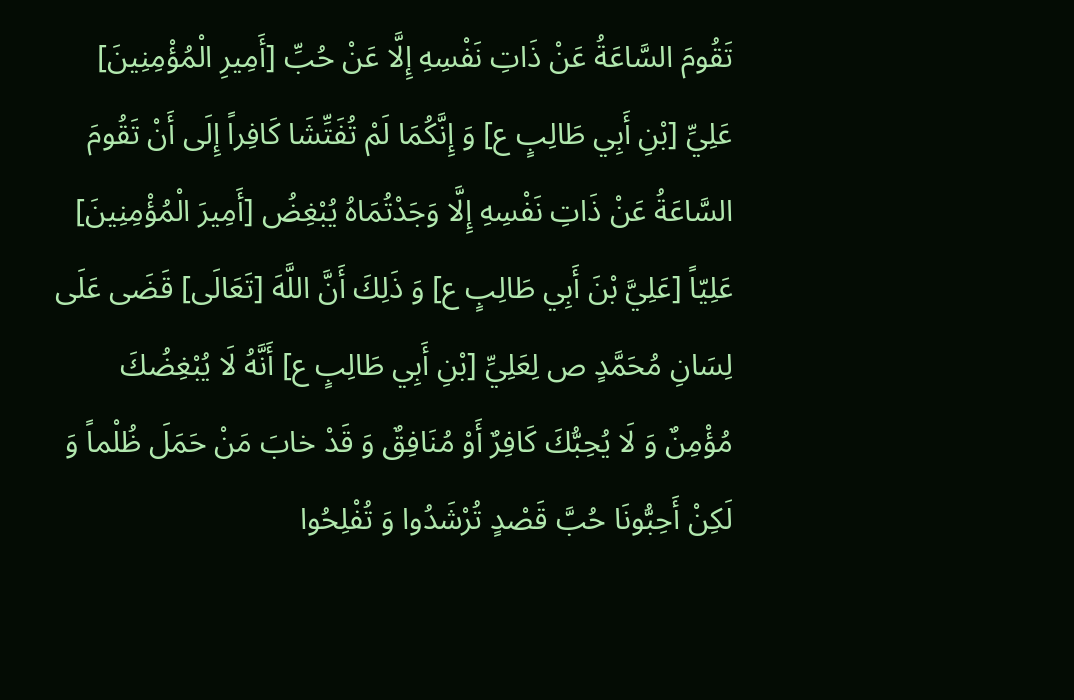تَقُومَ السَّاعَةُ عَنْ ذَاتِ نَفْسِهِ إِلَّا عَنْ حُبِّ [أَمِيرِ الْمُؤْمِنِينَ] عَلِيِّ [بْنِ أَبِي طَالِبٍ ع] وَ إِنَّكُمَا لَمْ تُفَتِّشَا كَافِراً إِلَى أَنْ تَقُومَ السَّاعَةُ عَنْ ذَاتِ نَفْسِهِ إِلَّا وَجَدْتُمَاهُ يُبْغِضُ [أَمِيرَ الْمُؤْمِنِينَ] عَلِيّاً [عَلِيَّ بْنَ أَبِي طَالِبٍ ع] وَ ذَلِكَ أَنَّ اللَّهَ [تَعَالَى] قَضَى عَلَى لِسَانِ مُحَمَّدٍ ص لِعَلِيِّ [بْنِ أَبِي طَالِبٍ ع] أَنَّهُ لَا يُبْغِضُكَ مُؤْمِنٌ وَ لَا يُحِبُّكَ كَافِرٌ أَوْ مُنَافِقٌ وَ قَدْ خابَ مَنْ حَمَلَ ظُلْماً وَ لَكِنْ أَحِبُّونَا حُبَّ قَصْدٍ تُرْشَدُوا وَ تُفْلِحُوا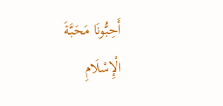أَحِبُّونَا مَحَبَّةَ الْإِسْلَامِ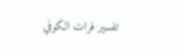تفسير فرات الكوفي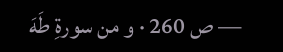— ص 260 · و من سورةِ طَهَ